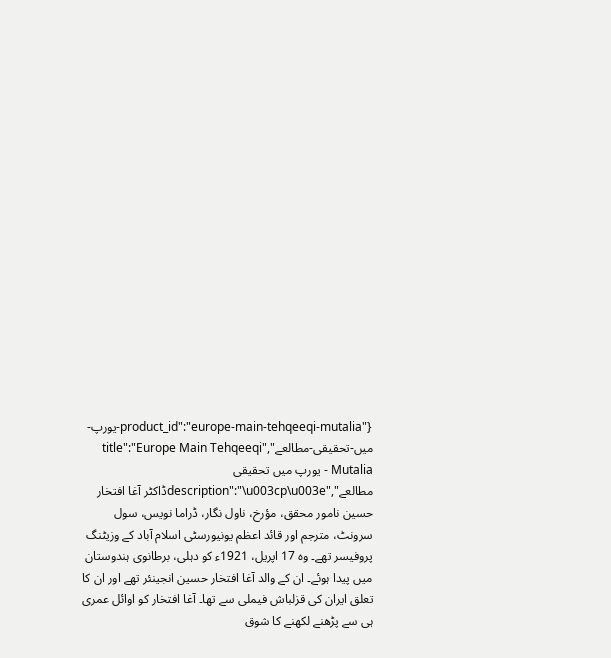{"product_id":"europe-main-tehqeeqi-mutalia-یورپ-میں-تحقیقی-مطالعے","title":"Europe Main Tehqeeqi Mutalia - یورپ میں تحقیقی مطالعے","description":"\u003cp\u003eڈاکٹر آغا افتخار حسین نامور محقق، مؤرخ، ناول نگار، ڈراما نویس، سول سرونٹ، مترجم اور قائد اعظم یونیورسٹی اسلام آباد کے وزیٹنگ پروفیسر تھے۔ وہ 17 اپریل، 1921ء کو دہلی، برطانوی ہندوستان میں پیدا ہوئے۔ ان کے والد آغا افتخار حسین انجینئر تھے اور ان کا تعلق ایران کی قزلباش فیملی سے تھا۔ آغا افتخار کو اوائل عمری ہی سے پڑھنے لکھنے کا شوق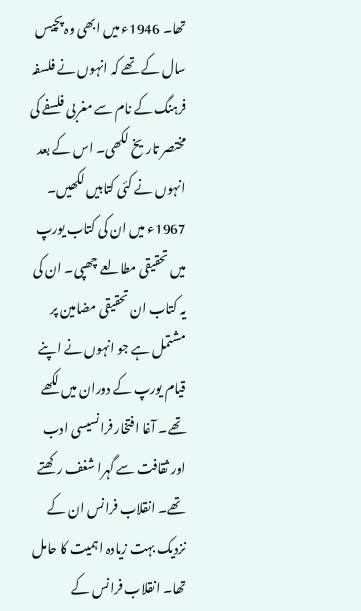تھا۔ 1946ء میں ابھی وہ پچیس سال کے تھے کہ انہوں نے فلسفہ فرہنگ کے نام سے مغربی فلسفے کی مختصر تاریخ لکھی۔ اس کے بعد انہوں نے کئی کتابیں لکھیں۔ 1967ء میں ان کی کتاب یورپ میں تحقیقی مطالعے چھپی۔ ان کی یہ کتاب ان تحقیقی مضامین پر مشتمل ہے جو انہوں نے اپنے قیام یورپ کے دوران میں لکھے تھے۔ آغا افتخار فرانسیسی ادب اور ثقافت سے گہرا شغف رکھتے تھے۔ انقلاب فرانس ان کے نزدیک بہت زیادہ اہمیت کا حامل تھا۔ انقلاب فرانس کے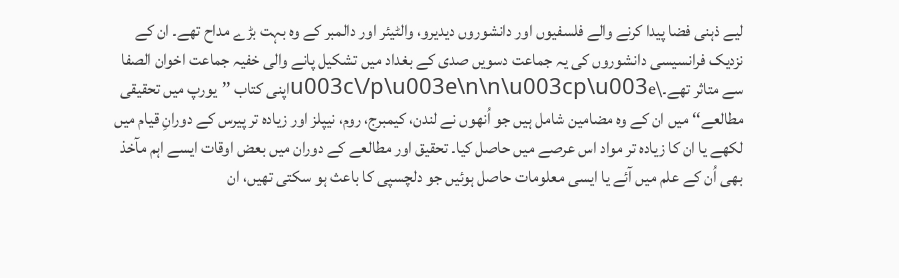لیے ذہنی فضا پیدا کرنے والے فلسفیوں اور دانشوروں دیدیرو، والٹیئر اور دالمبر کے وہ بہت بڑے مداح تھے۔ ان کے نزدیک فرانسیسی دانشوروں کی یہ جماعت دسویں صدی کے بغداد میں تشکیل پانے والی خفیہ جماعت اخوان الصفا سے متاثر تھے۔\u003c\/p\u003e\n\n\u003cp\u003eاپنی کتاب ’’یورپ میں تحقیقی مطالعے‘‘ میں ان کے وہ مضامین شامل ہیں جو اُنھوں نے لندن، کیمبرج، روم، نیپلز اور زیادہ تر پیرس کے دورانِ قیام میں لکھے یا ان کا زیادہ تر مواد اس عرصے میں حاصل کیا۔ تحقیق اور مطالعے کے دوران میں بعض اوقات ایسے اہم مآخذ بھی اُن کے علم میں آئے یا ایسی معلومات حاصل ہوئیں جو دلچسپی کا باعث ہو سکتی تھیں، ان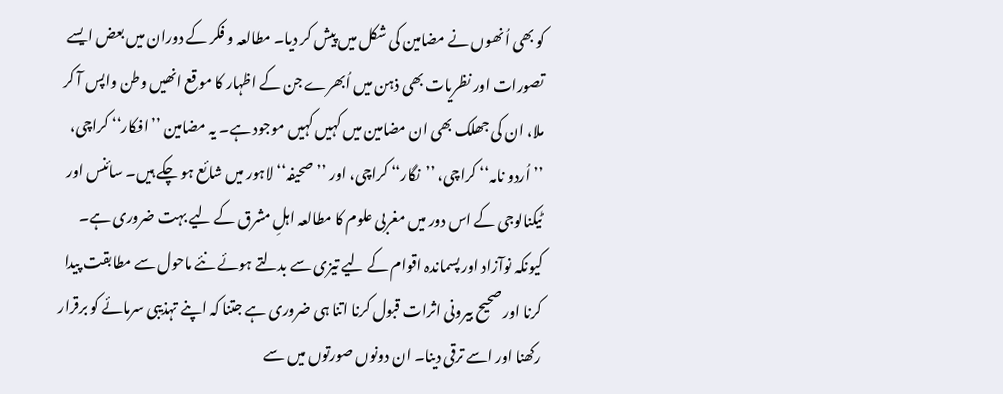کو بھی اُنھوں نے مضامین کی شکل میں پیش کر دیا۔ مطالعہ و فکر کے دوران میں بعض ایسے تصورات اور نظریات بھی ذہن میں اُبھرے جن کے اظہار کا موقع انھیں وطن واپس آ کر ملا، ان کی جھلک بھی ان مضامین میں کہیں کہیں موجود ہے۔ یہ مضامین ’’افکار‘‘ کراچی، ’’اُردو نامہ‘‘ کراچی، ’’نگار‘‘ کراچی، اور ’’صحیفہ‘‘ لاہور میں شائع ہو چکے ہیں۔ سائنس اور ٹیکنالوجی کے اس دور میں مغربی علوم کا مطالعہ اہلِ مشرق کے لیے بہت ضروری ہے۔ کیونکہ نوآزاد اور پسماندہ اقوام کے لیے تیزی سے بدلتے ہوئے نئے ماحول سے مطابقت پیدا کرنا اور صحیح بیرونی اثرات قبول کرنا اتنا ہی ضروری ہے جتنا کہ اپنے تہذیبی سرمائے کو برقرار رکھنا اور اسے ترقی دینا۔ ان دونوں صورتوں میں سے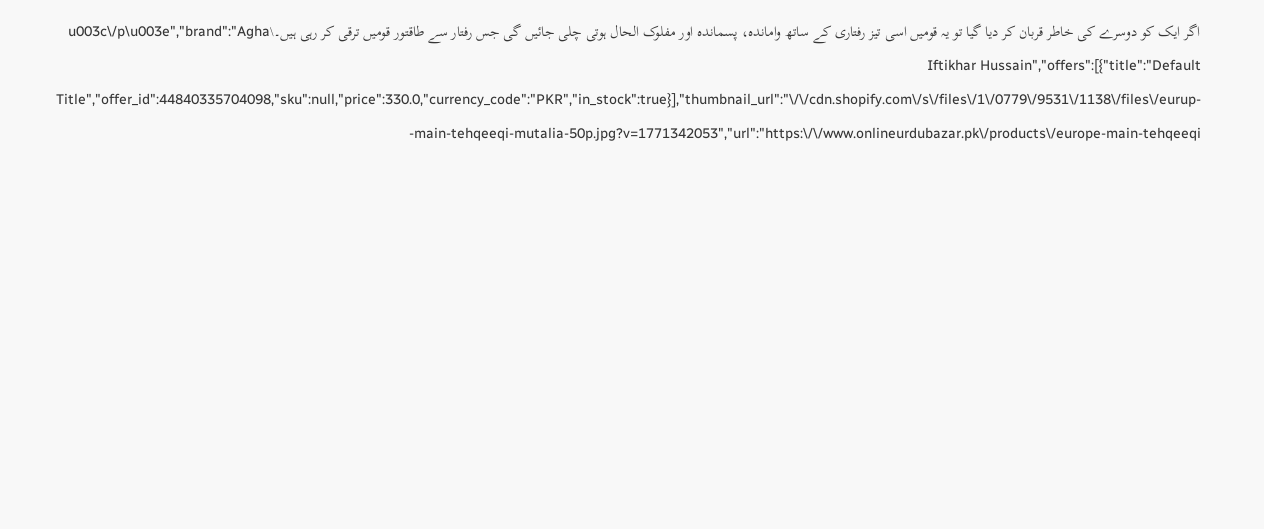اگر ایک کو دوسرے کی خاطر قربان کر دیا گیا تو یہ قومیں اسی تیز رفتاری کے ساتھ واماندہ، پسماندہ اور مفلوک الحال ہوتی چلی جائیں گی جس رفتار سے طاقتور قومیں ترقی کر رہی ہیں۔\u003c\/p\u003e","brand":"Agha Iftikhar Hussain","offers":[{"title":"Default Title","offer_id":44840335704098,"sku":null,"price":330.0,"currency_code":"PKR","in_stock":true}],"thumbnail_url":"\/\/cdn.shopify.com\/s\/files\/1\/0779\/9531\/1138\/files\/eurup-main-tehqeeqi-mutalia-50p.jpg?v=1771342053","url":"https:\/\/www.onlineurdubazar.pk\/products\/europe-main-tehqeeqi-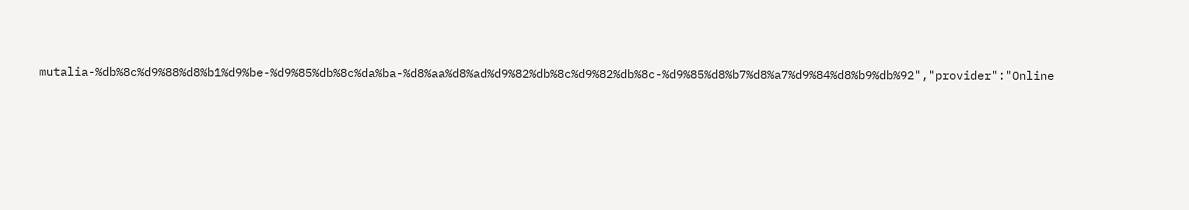mutalia-%db%8c%d9%88%d8%b1%d9%be-%d9%85%db%8c%da%ba-%d8%aa%d8%ad%d9%82%db%8c%d9%82%db%8c-%d9%85%d8%b7%d8%a7%d9%84%d8%b9%db%92","provider":"Online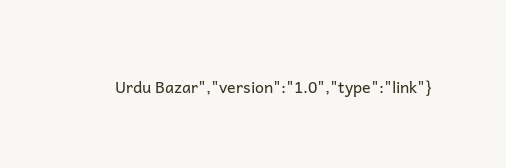Urdu Bazar","version":"1.0","type":"link"}